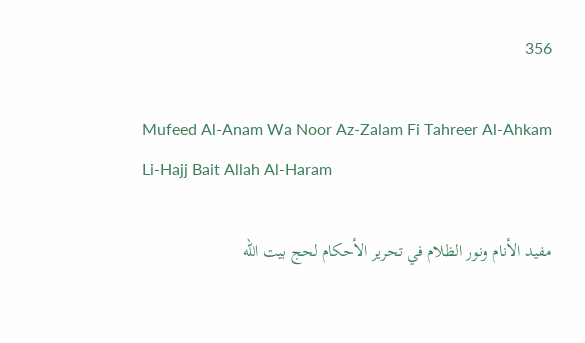356

Mufeed Al-Anam Wa Noor Az-Zalam Fi Tahreer Al-Ahkam Li-Hajj Bait Allah Al-Haram

مفيد الأنام ونور الظلام في تحرير الأحكام لحج بيت الله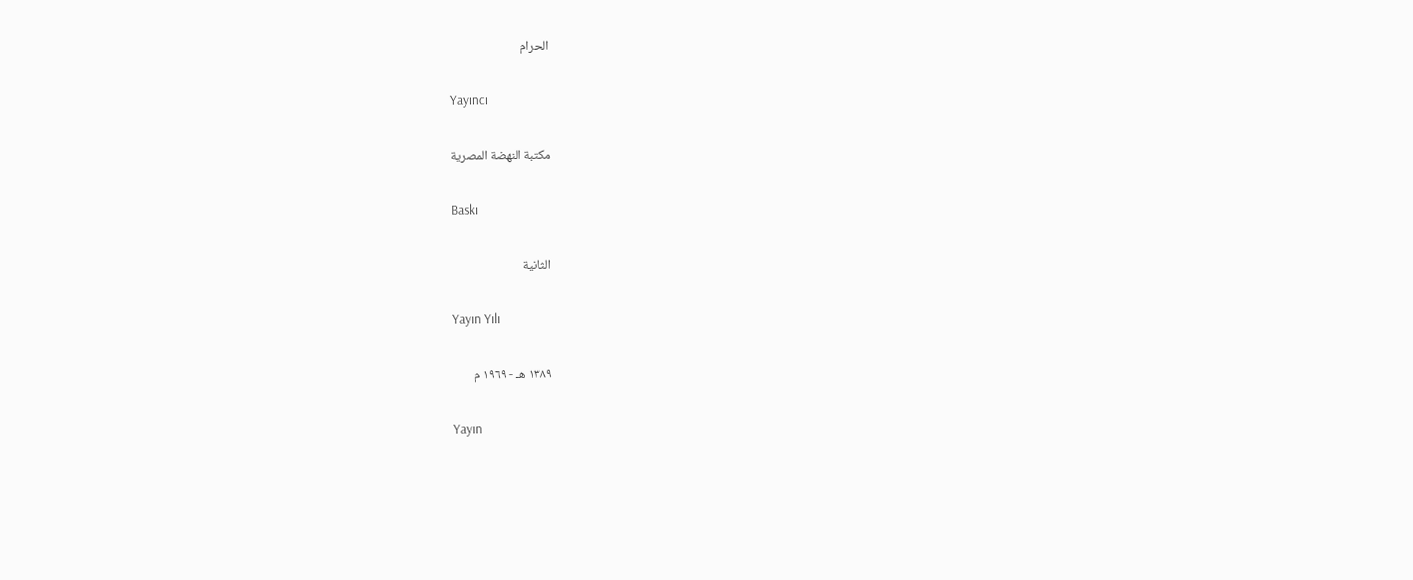الحرام

Yayıncı

مكتبة النهضة المصرية

Baskı

الثانية

Yayın Yılı

١٣٨٩ هـ - ١٩٦٩ م

Yayın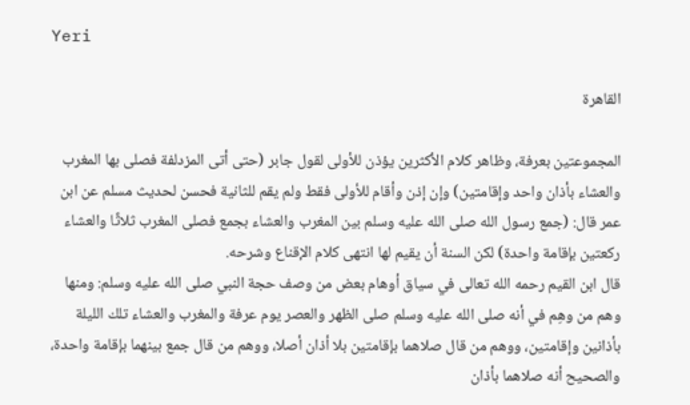Yeri

القاهرة

المجموعتين بعرفة، وظاهر كلام الأكثرين يؤذن للأولى لقول جابر (حتى أتى المزدلفة فصلى بها المغرب والعشاء بأذان واحد وإقامتين) وإن إذن وأقام للأولى فقط ولم يقم للثانية فحسن لحديث مسلم عن ابن عمر قال: (جمع رسول الله صلى الله عليه وسلم بين المغرب والعشاء بجمع فصلى المغرب ثلاثًا والعشاء ركعتين بإقامة واحدة) لكن السنة أن يقيم لها انتهى كلام الإقناع وشرحه.
قال ابن القيم رحمه الله تعالى في سياق أوهام بعض من وصف حجة النبي صلى الله عليه وسلم: ومنها وهم من وهِم في أنه صلى الله عليه وسلم صلى الظهر والعصر يوم عرفة والمغرب والعشاء تلك الليلة بأذانين وإقامتين، ووهم من قال صلاهما بإقامتين بلا أذان أصلا، ووهم من قال جمع بينهما بإقامة واحدة، والصحيح أنه صلاهما بأذان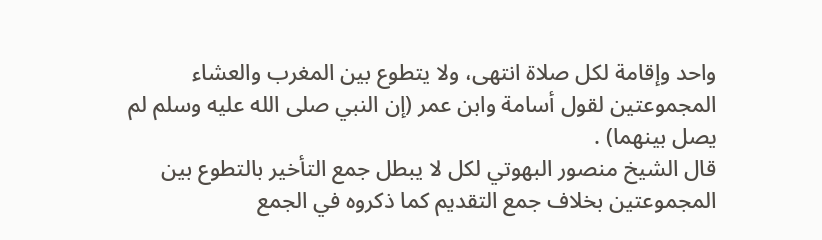واحد وإقامة لكل صلاة انتهى، ولا يتطوع بين المغرب والعشاء المجموعتين لقول أسامة وابن عمر (إن النبي صلى الله عليه وسلم لم يصل بينهما) .
قال الشيخ منصور البهوتي لكل لا يبطل جمع التأخير بالتطوع بين المجموعتين بخلاف جمع التقديم كما ذكروه في الجمع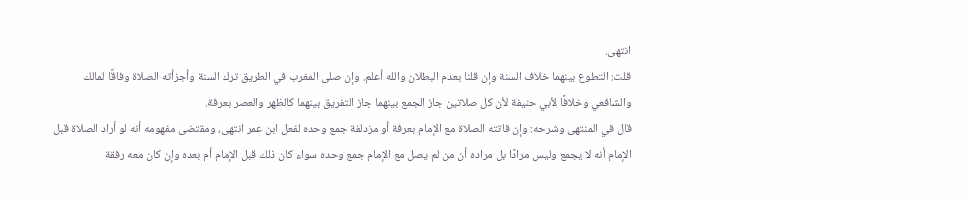انتهى.
قلت: التطوع بينهما خلاف السنة وإن قلنا بعدم البطلان والله أعلم. وإن صلى المغرب في الطريق ترك السنة وأجزأته الصلاة وفاقًا لمالك والشافعي وخلافًا لأبي حنيفة لأن كل صلاتين جاز الجمع بينهما جاز التفريق بينهما كالظهر والعصر بعرفة.
قال في المنتهى وشرحه: وإن فاتته الصلاة مع الإمام بعرفة أو مزدلفة جمع وحده لفعل ابن عمر انتهى، ومقتضى مفهومه أنه لو أراد الصلاة قبل الإمام أنه لا يجمع وليس مرادًا بل مراده أن من لم يصل مع الإمام جمع وحده سواء كان ذلك قبل الإمام أم بعده وإن كان معه رفقة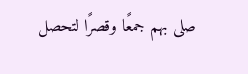صلى بهم جمعًا وقصرًا لتحصل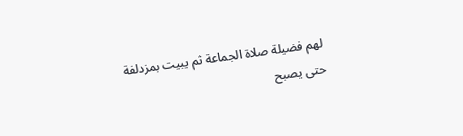لهم فضيلة صلاة الجماعة ثم يبيت بمزدلفة حتى يصبح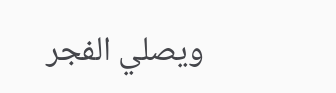ويصلي الفجر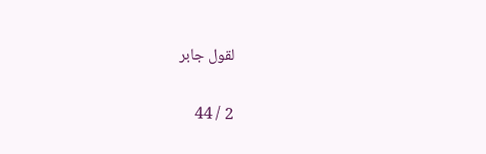لقول جابر

2 / 44